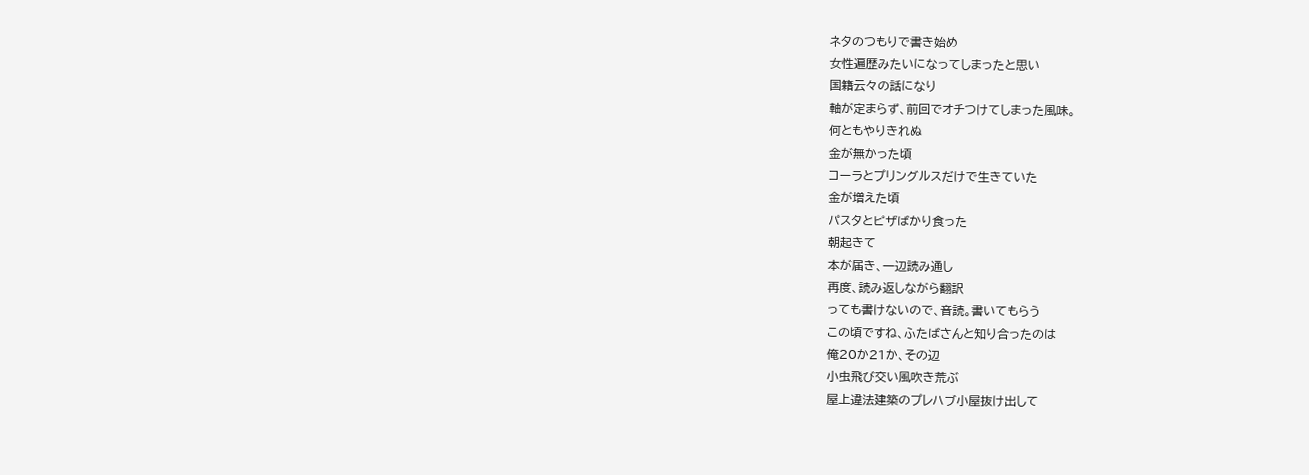ネタのつもりで書き始め
女性遍歴みたいになってしまったと思い
国籍云々の話になり
軸が定まらず、前回でオチつけてしまった風味。
何ともやりきれぬ
金が無かった頃
コーラとプリングルスだけで生きていた
金が増えた頃
パスタとピザばかり食った
朝起きて
本が届き、一辺読み通し
再度、読み返しながら翻訳
っても書けないので、音読。書いてもらう
この頃ですね、ふたばさんと知り合ったのは
俺20か21か、その辺
小虫飛び交い風吹き荒ぶ
屋上違法建築のプレハブ小屋抜け出して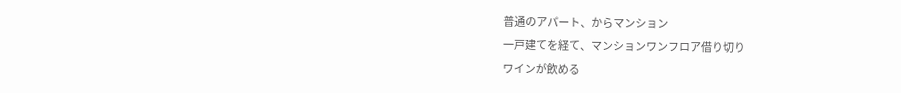普通のアパート、からマンション
一戸建てを経て、マンションワンフロア借り切り
ワインが飲める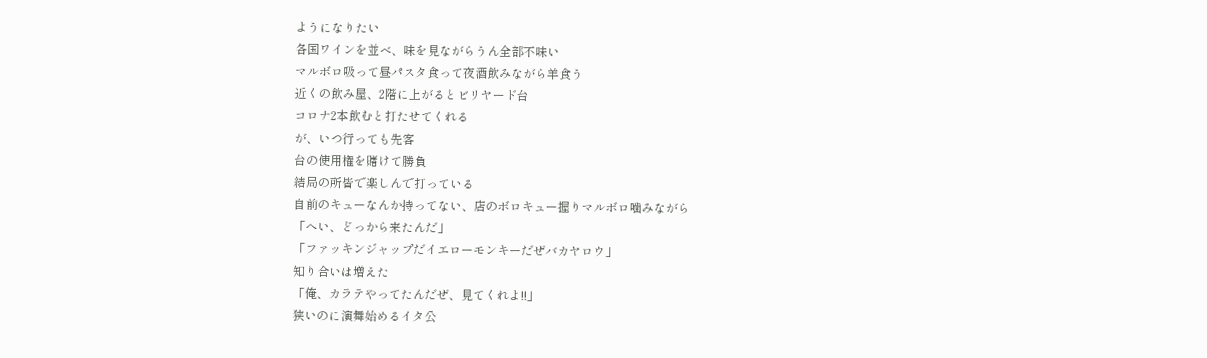ようになりたい
各国ワインを並べ、味を見ながらうん全部不味い
マルボロ吸って昼パスタ食って夜酒飲みながら羊食う
近くの飲み屋、2階に上がるとビリヤード台
コロナ2本飲むと打たせてくれる
が、いつ行っても先客
台の使用権を賭けて勝負
結局の所皆で楽しんで打っている
自前のキューなんか持ってない、店のボロキュー握りマルボロ噛みながら
「へい、どっから来たんだ」
「ファッキンジャップだイエローモンキーだぜバカヤロウ」
知り合いは増えた
「俺、カラテやってたんだぜ、見てくれよ!!」
狭いのに演舞始めるイタ公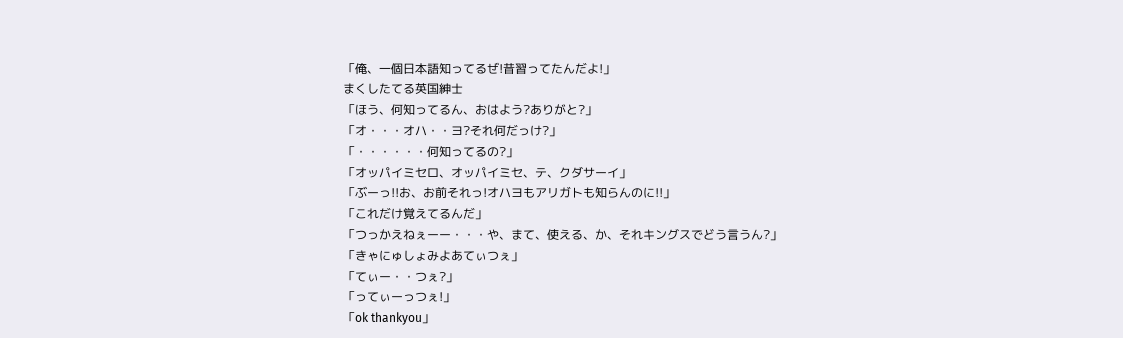「俺、一個日本語知ってるぜ!昔習ってたんだよ!」
まくしたてる英国紳士
「ほう、何知ってるん、おはよう?ありがと?」
「オ・・・オハ・・ヨ?それ何だっけ?」
「・・・・・・何知ってるの?」
「オッパイミセロ、オッパイミセ、テ、クダサーイ」
「ぶーっ!!お、お前それっ!オハヨもアリガトも知らんのに!!」
「これだけ覚えてるんだ」
「つっかえねぇーー・・・や、まて、使える、か、それキングスでどう言うん?」
「きゃにゅしょみよあてぃつぇ」
「てぃー・・つぇ?」
「ってぃーっつぇ!」
「ok thankyou」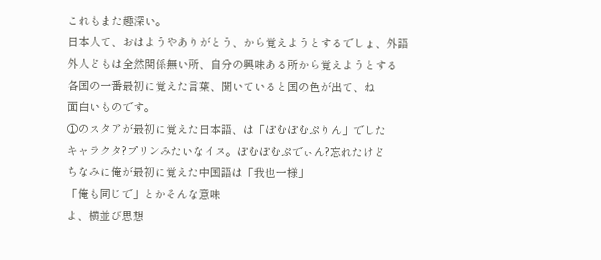これもまた趣深い。
日本人て、おはようやありがとう、から覚えようとするでしょ、外語
外人どもは全然関係無い所、自分の興味ある所から覚えようとする
各国の一番最初に覚えた言葉、聞いていると国の色が出て、ね
面白いものです。
①のスタアが最初に覚えた日本語、は「ぽむぽむぷりん」でした
キャラクタ?プリンみたいなイヌ。ぽむぽむぷでぃん?忘れたけど
ちなみに俺が最初に覚えた中国語は「我也一様」
「俺も同じで」とかそんな意味
よ、横並び思想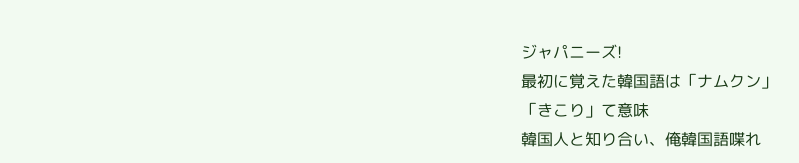ジャパニーズ!
最初に覚えた韓国語は「ナムクン」
「きこり」て意味
韓国人と知り合い、俺韓国語喋れ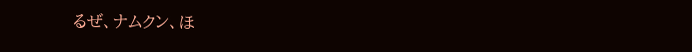るぜ、ナムクン、ほ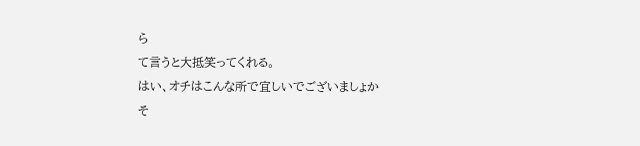ら
て言うと大抵笑ってくれる。
はい、オチはこんな所で宜しいでございましょか
そ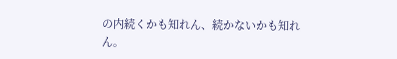の内続くかも知れん、続かないかも知れん。